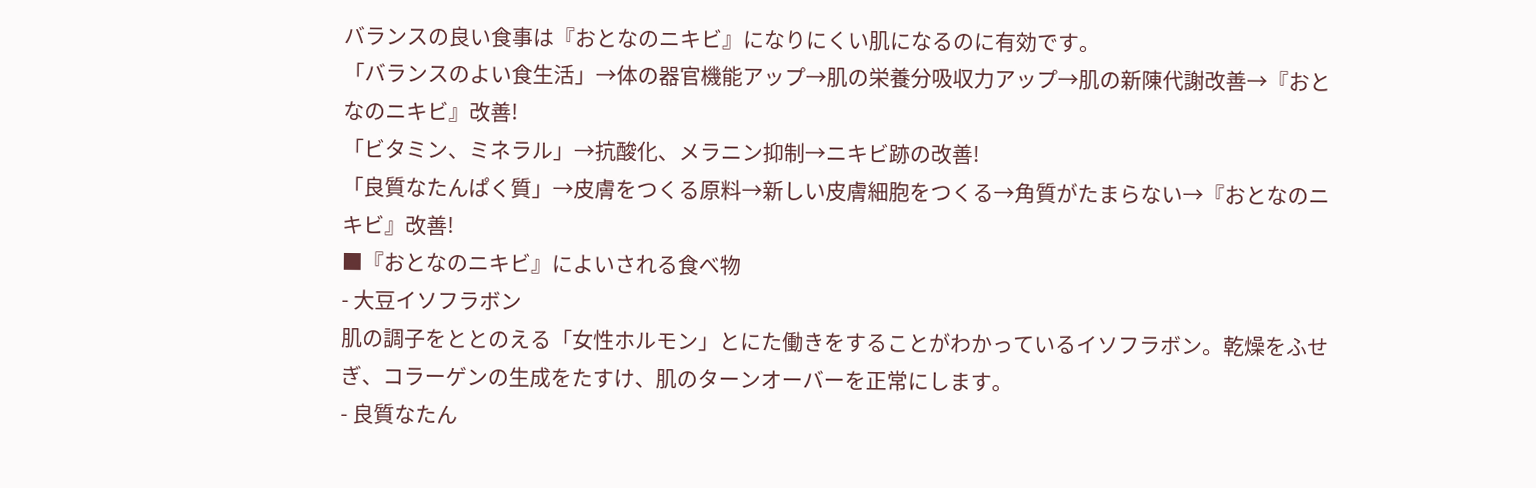バランスの良い食事は『おとなのニキビ』になりにくい肌になるのに有効です。
「バランスのよい食生活」→体の器官機能アップ→肌の栄養分吸収力アップ→肌の新陳代謝改善→『おとなのニキビ』改善!
「ビタミン、ミネラル」→抗酸化、メラニン抑制→ニキビ跡の改善!
「良質なたんぱく質」→皮膚をつくる原料→新しい皮膚細胞をつくる→角質がたまらない→『おとなのニキビ』改善!
■『おとなのニキビ』によいされる食べ物
- 大豆イソフラボン
肌の調子をととのえる「女性ホルモン」とにた働きをすることがわかっているイソフラボン。乾燥をふせぎ、コラーゲンの生成をたすけ、肌のターンオーバーを正常にします。
- 良質なたん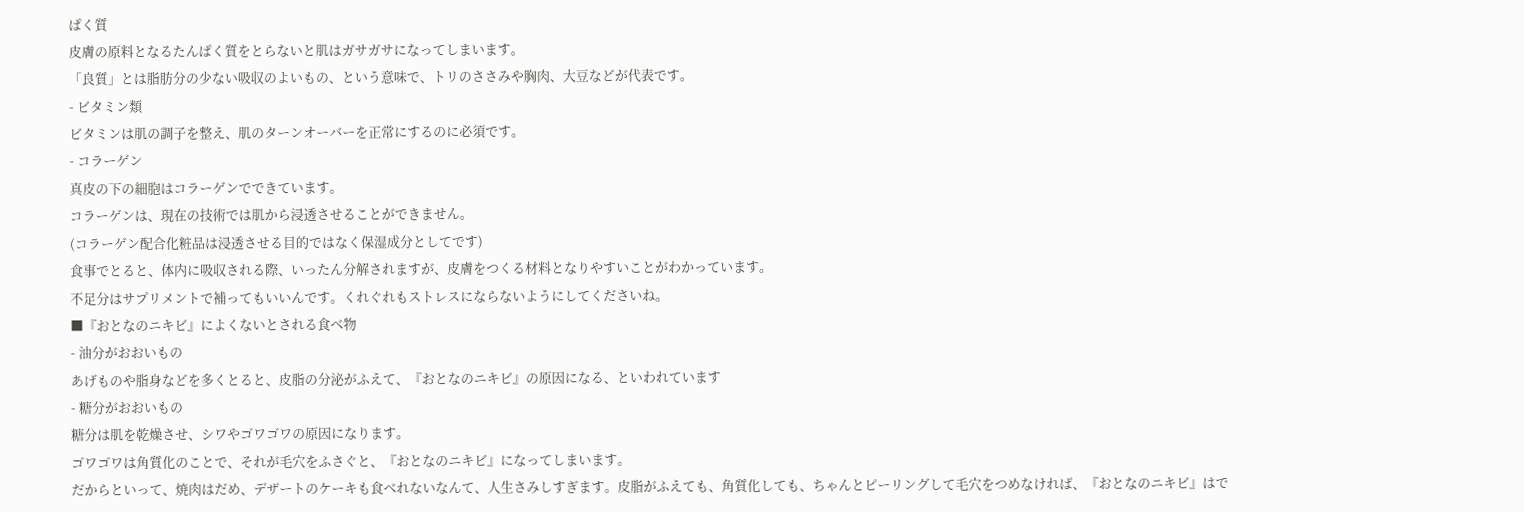ぱく質
皮膚の原料となるたんぱく質をとらないと肌はガサガサになってしまいます。
「良質」とは脂肪分の少ない吸収のよいもの、という意味で、トリのささみや胸肉、大豆などが代表です。
- ビタミン類
ビタミンは肌の調子を整え、肌のターンオーバーを正常にするのに必須です。
- コラーゲン
真皮の下の細胞はコラーゲンでできています。
コラーゲンは、現在の技術では肌から浸透させることができません。
(コラーゲン配合化粧品は浸透させる目的ではなく保湿成分としてです)
食事でとると、体内に吸収される際、いったん分解されますが、皮膚をつくる材料となりやすいことがわかっています。
不足分はサプリメントで補ってもいいんです。くれぐれもストレスにならないようにしてくださいね。
■『おとなのニキビ』によくないとされる食べ物
- 油分がおおいもの
あげものや脂身などを多くとると、皮脂の分泌がふえて、『おとなのニキビ』の原因になる、といわれています
- 糖分がおおいもの
糖分は肌を乾燥させ、シワやゴワゴワの原因になります。
ゴワゴワは角質化のことで、それが毛穴をふさぐと、『おとなのニキビ』になってしまいます。
だからといって、焼肉はだめ、デザートのケーキも食べれないなんて、人生さみしすぎます。皮脂がふえても、角質化しても、ちゃんとピーリングして毛穴をつめなければ、『おとなのニキビ』はで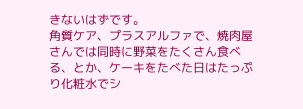きないはずです。
角質ケア、プラスアルファで、焼肉屋さんでは同時に野菜をたくさん食べる、とか、ケーキをたべた日はたっぷり化粧水でシ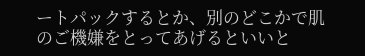ートパックするとか、別のどこかで肌のご機嫌をとってあげるといいと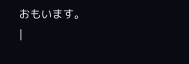おもいます。
|